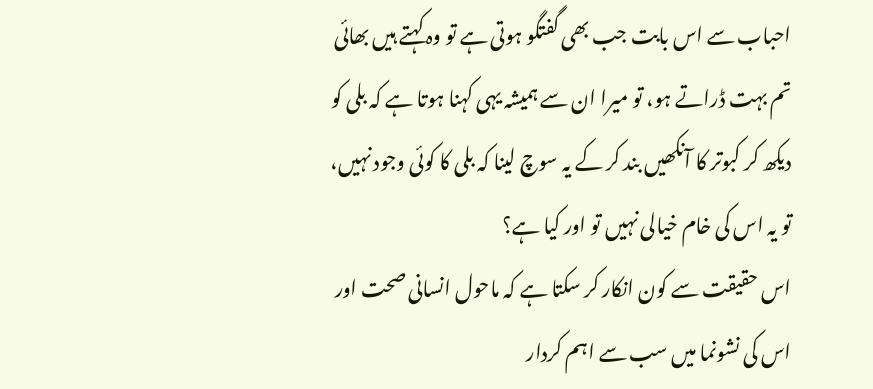احباب سے اس بابت جب بھی گفتگو ہوتی ہے تو وہ کہتے ہیں بھائی تم بہت ڈراتے ہو، تو میرا ان سے ہمیشہ یہی کہنا ہوتا ہے کہ بلی کو دیکھ کر کبوتر کا آنکھیں بند کر کے یہ سوچ لینا کہ بلی کا کوئی وجود نہیں، تو یہ اس کی خام خیالی نہیں تو اور کیا ہے؟
اس حقیقت سے کون انکار کر سکتا ہے کہ ماحول انسانی صحت اور اس کی نشونما میں سب سے اہم کردار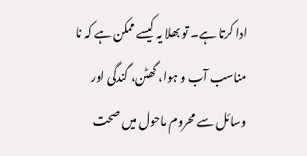ادا کرتا ہے۔ تو بھلا یہ کیسے ممکن ہے کہ نا مناسب آب و ہوا، گھٹن، گندگی اور وسائل سے محروم ماحول میں صحت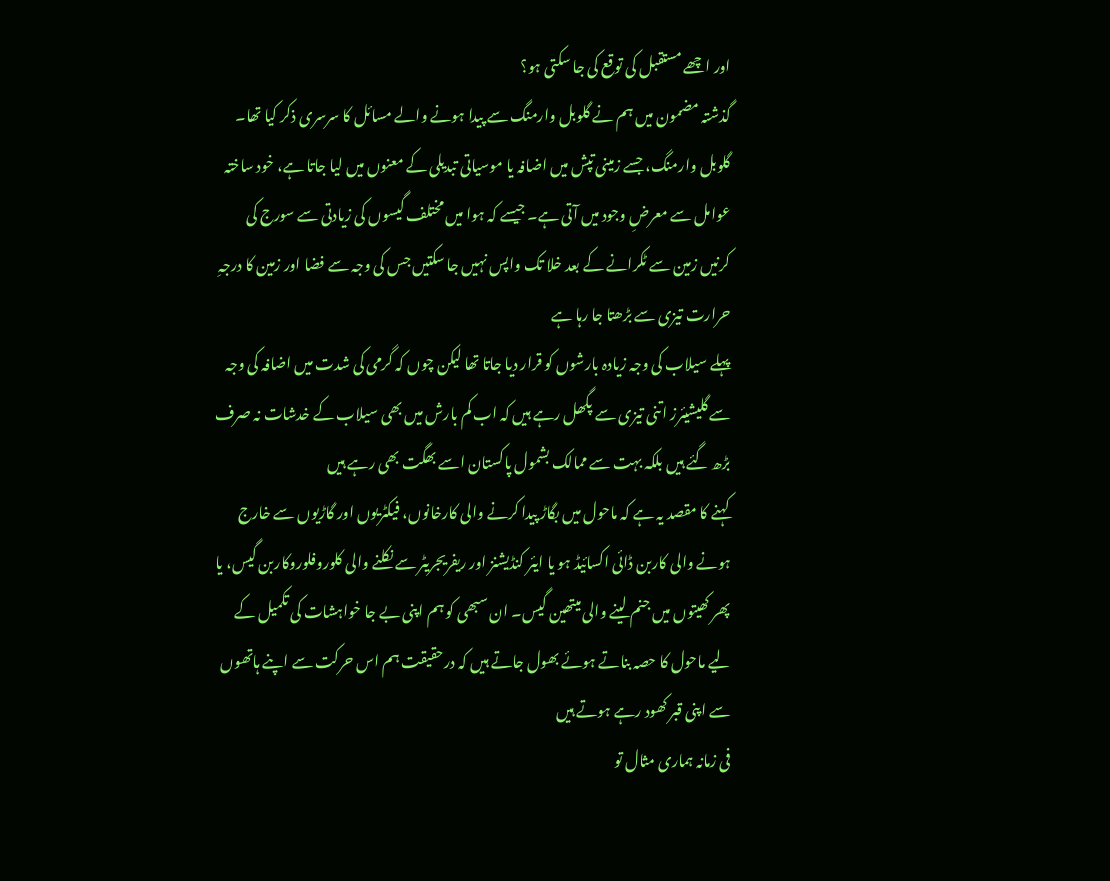اور اچھے مستقبل کی توقع کی جا سکتی ہو؟
گذشتہ مضمون میں ہم نے گلوبل وارمنگ سے پیدا ہونے والے مسائل کا سرسری ذکر کیا تھا۔ گلوبل وارمنگ، جسے زمینی تپش میں اضافہ یا موسیاتی تبدیلی کے معنوں میں لیا جاتا ہے، خود ساختہ عوامل سے معرضِ وجود میں آتی ہے۔ جیسے کہ ہوا میں مختلف گیسوں کی زیادتی سے سورج کی کرنیں زمین سے ٹکرانے کے بعد خلا تک واپس نہیں جا سکتیں جس کی وجہ سے فضا اور زمین کا درجہِ حرارت تیزی سے بڑھتا جا رہا ہے
پہلے سیلاب کی وجہ زیادہ بارشوں کو قرار دیا جاتا تھا لیکن چوں کہ گرمی کی شدت میں اضافہ کی وجہ سے گلیشیئرز اتنی تیزی سے پگھل رہے ہیں کہ اب کم بارش میں بھی سیلاب کے خدشات نہ صرف بڑھ گئے ہیں بلکہ بہت سے ممالک بشمول پاکستان اسے بھگت بھی رہے ہیں
کہنے کا مقصد یہ ہے کہ ماحول میں بگاڑ پیدا کرنے والی کارخانوں، فیکٹریوں اور گاڑیوں سے خارج ہونے والی کاربن ڈائی اکسائیڈ ہو یا ایئر کنڈیشنز اور ریفریجریٹر سے نکلنے والی کلوروفلوروکاربن گیس، یا پھر کھیتوں میں جنم لینے والی میتھین گیس۔ ان سبھی کو ہم اپنی بے جا خواہشات کی تکمیل کے لیے ماحول کا حصہ بناتے ہوئے بھول جاتے ہیں کہ درحقیقت ہم اس حرکت سے اپنے ہاتھوں سے اپنی قبر کھود رہے ہوتے ہیں
فی زمانہ ہماری مثال تو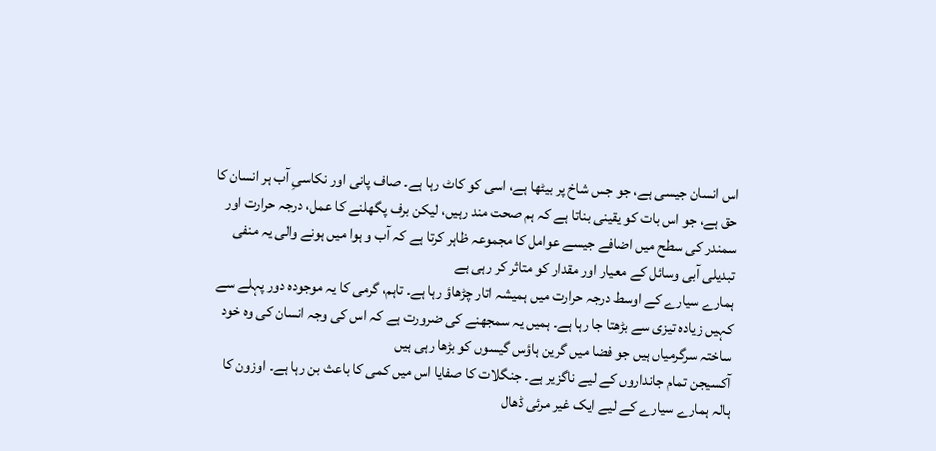اس انسان جیسی ہے، جو جس شاخ پر بیٹھا ہے، اسی کو کاٹ رہا ہے۔ صاف پانی اور نکاسیِ آب ہر انسان کا حق ہے، جو اس بات کو یقینی بناتا ہے کہ ہم صحت مند رہیں، لیکن برف پگھلنے کا عمل، درجہ حرارت اور سمندر کی سطح میں اضافے جیسے عوامل کا مجموعہ ظاہر کرتا ہے کہ آب و ہوا میں ہونے والی یہ منفی تبدیلی آبی وسائل کے معیار اور مقدار کو متاثر کر رہی ہے
ہمارے سیارے کے اوسط درجہ حرارت میں ہمیشہ اتار چڑھاؤ رہا ہے۔ تاہم، گرمی کا یہ موجودہ دور پہلے سے کہیں زیادہ تیزی سے بڑھتا جا رہا ہے۔ ہمیں یہ سمجھنے کی ضرورت ہے کہ اس کی وجہ انسان کی وہ خود ساختہ سرگرمیاں ہیں جو فضا میں گرین ہاؤس گیسوں کو بڑھا رہی ہیں
آکسیجن تمام جانداروں کے لیے ناگزیر ہے۔ جنگلات کا صفایا اس میں کمی کا باعث بن رہا ہے۔ اوزون کا ہالہ ہمارے سیارے کے لیے ایک غیر مرئی ڈھال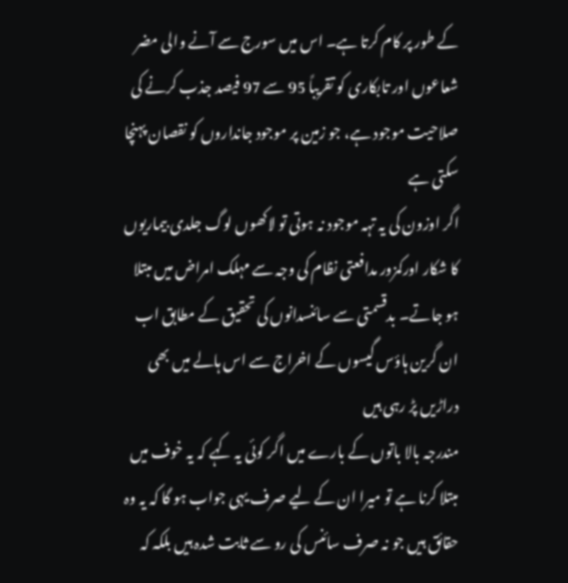کے طور پر کام کرتا ہے۔ اس میں سورج سے آنے والی مضر شعاعوں اور تابکاری کو تقریباً 95 سے 97 فیصد جذب کرنے کی صلاحیت موجود ہے، جو زمین پر موجود جانداروں کو نقصان پہنچا سکتی ہے
اگر اوزون کی یہ تہہ موجود نہ ہوتی تو لاکھوں لوگ جلدی بیماریوں کا شکار اورکمزور مدافعتی نظام کی وجہ سے مہلک امراض میں مبتلا ہو جاتے۔ بدقسمتی سے سائنسدانوں کی تحقیق کے مطابق اب ان گرین ہاؤس گیسوں کے اخراج سے اس ہالے میں بھی دراڑیں پڑ رہی ہیں
مندرجہ بالا باتوں کے بارے میں اگر کوئی یہ کہے کہ یہ خوف میں مبتلا کرنا ہے تو میرا ان کے لیے صرف یہی جواب ہو گا کہ یہ وہ حقائق ہیں جو نہ صرف سائنس کی رو سے ثابت شدہ ہیں بلکہ کہ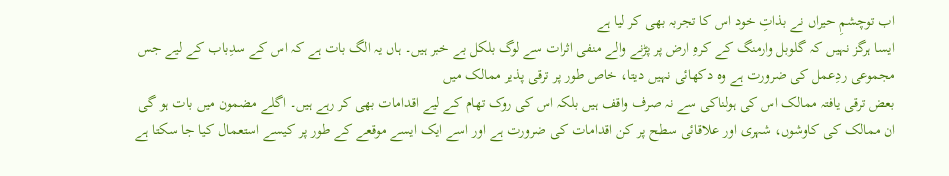اب توچشمِ حیراں نے بذاتِ خود اس کا تجربہ بھی کر لیا ہے
ایسا ہرگز نہیں کہ گلوبل وارمنگ کے کرہِ ارض پر پڑنے والے منفی اثرات سے لوگ بلکل بے خبر ہیں۔ ہاں یہ الگ بات ہے کہ اس کے سدِباب کے لیے جس مجموعی ردِعمل کی ضرورت ہے وہ دکھائی نہیں دیتا، خاص طور پر ترقی پذیر ممالک میں
بعض ترقی یافتہ ممالک اس کی ہولناکی سے نہ صرف واقف ہیں بلکہ اس کی روک تھام کے لیے اقدامات بھی کر رہے ہیں۔ اگلے مضمون میں بات ہو گی ان ممالک کی کاوشوں، شہری اور علاقائی سطح پر کن اقدامات کی ضرورت ہے اور اسے ایک ایسے موقعے کے طور پر کیسے استعمال کیا جا سکتا ہے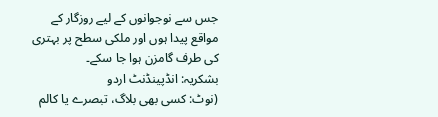جس سے نوجوانوں کے لیے روزگار کے مواقع پیدا ہوں اور ملکی سطح پر بہتری کی طرف گامزن ہوا جا سکے۔
بشکریہ: انڈپینڈنٹ اردو
(نوٹ: کسی بھی بلاگ، تبصرے یا کالم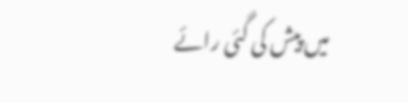میں پیش کی گئی رائے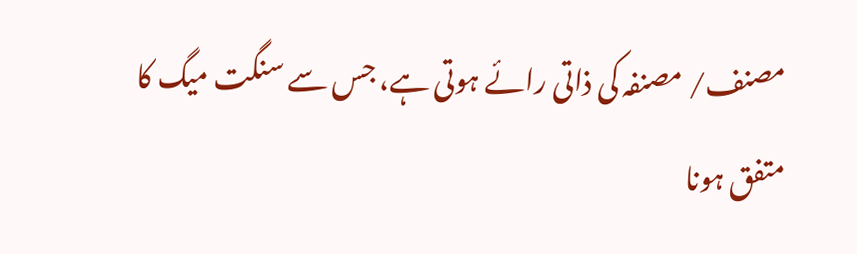مصنف/ مصنفہ کی ذاتی رائے ہوتی ہے، جس سے سنگت میگ کا متفق ہونا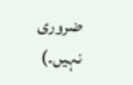ضروری نہیں۔)